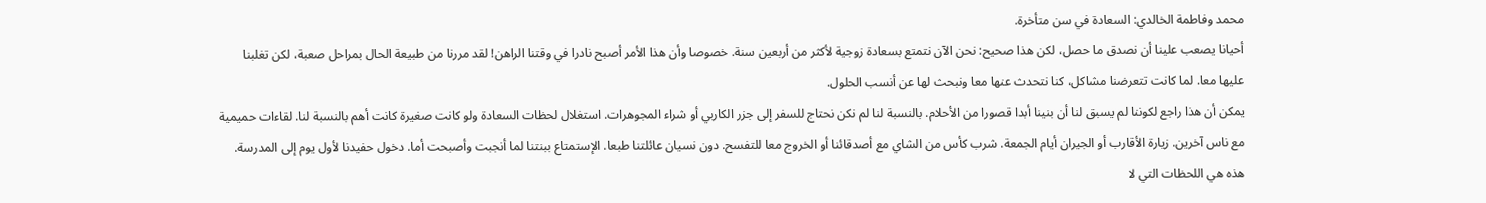محمد وفاطمة الخالدي: السعادة في سن متأخرة.
أحيانا يصعب علينا أن نصدق ما حصل، لكن هذا صحيح: نحن الآن نتمتع بسعادة زوجية لأكثر من أربعين سنة. خصوصا وأن هذا الأمر أصبح نادرا في وقتنا الراهن! لقد مررنا من طبيعة الحال بمراحل صعبة، لكن تغلبنا عليها معا. لما كانت تتعرضنا مشاكل، كنا نتحدث عنها معا ونبحث لها عن أنسب الحلول.
يمكن أن هذا راجع لكوننا لم يسبق لنا أن بنينا أبدا قصورا من الأحلام. بالنسبة لنا لم نكن نحتاج للسفر إلى جزر الكاربي أو شراء المجوهرات. استغلال لحظات السعادة ولو كانت صغيرة كانت أهم بالنسبة لنا. لقاءات حميمية مع ناس آخرين. زيارة الأقارب أو الجيران أيام الجمعة. شرب كأس من الشاي مع أصدقائنا أو الخروج معا للتفسح. دون نسيان عائلتنا طبعا. الإستمتاع ببنتنا لما أنجبت وأصبحت أما. دخول حفيدنا لأول يوم إلى المدرسة. هذه هي اللحظات التي لا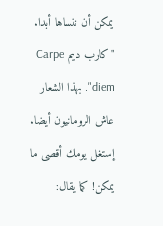يمكن أن ننساها أبدا.
"كارب ديم Carpe diem". بهذا الشعار عاش الرومانيون أيضا. إستغل يومك أقصى ما يمكن! كما يقال: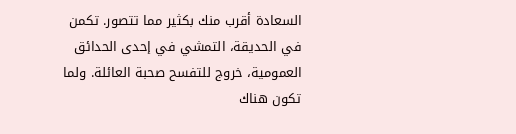السعادة أقرب منك بكثير مما تتصور. تكمن في الحديقة، التمشي في إحدى الحدائق العمومية، خروج للتفسح صحبة العائلة. ولما تكون هناك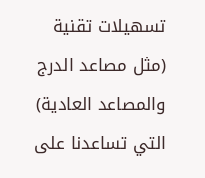تسهيلات تقنية (مثل مصاعد الدرج والمصاعد العادية) التي تساعدنا على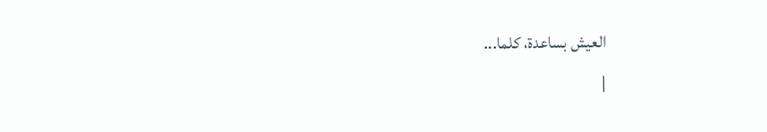العيش بساعدة، كلما...
|